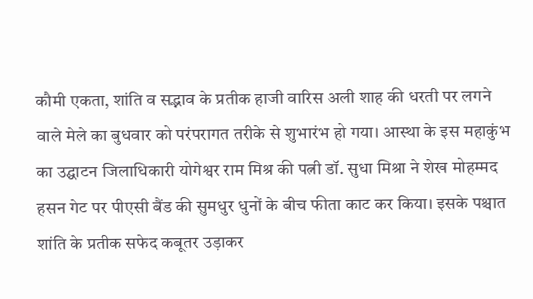कौमी एकता, शांति व सद्भाव के प्रतीक हाजी वारिस अली शाह की धरती पर लगने वाले मेले का बुधवार को परंपरागत तरीके से शुभारंभ हो गया। आस्था के इस महाकुंभ का उद्घाटन जिलाधिकारी योगेश्वर राम मिश्र की पत्नी डॉ. सुधा मिश्रा ने शेख मोहम्मद हसन गेट पर पीएसी बैंड की सुमधुर धुनों के बीच फीता काट कर किया। इसके पश्चात शांति के प्रतीक सफेद कबूतर उड़ाकर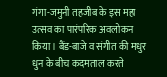गंगा-जमुनी तहजीब के इस महा उत्सव का पारंपरिक अवलोकन किया। बैंड-बाजे व संगीत की मधुर धुन के बीच कदमताल करते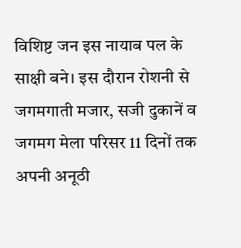विशिष्ट जन इस नायाब पल के साक्षी बने। इस दौरान रोशनी से जगमगाती मजार, सजी दुकानें व जगमग मेला परिसर 11 दिनों तक अपनी अनूठी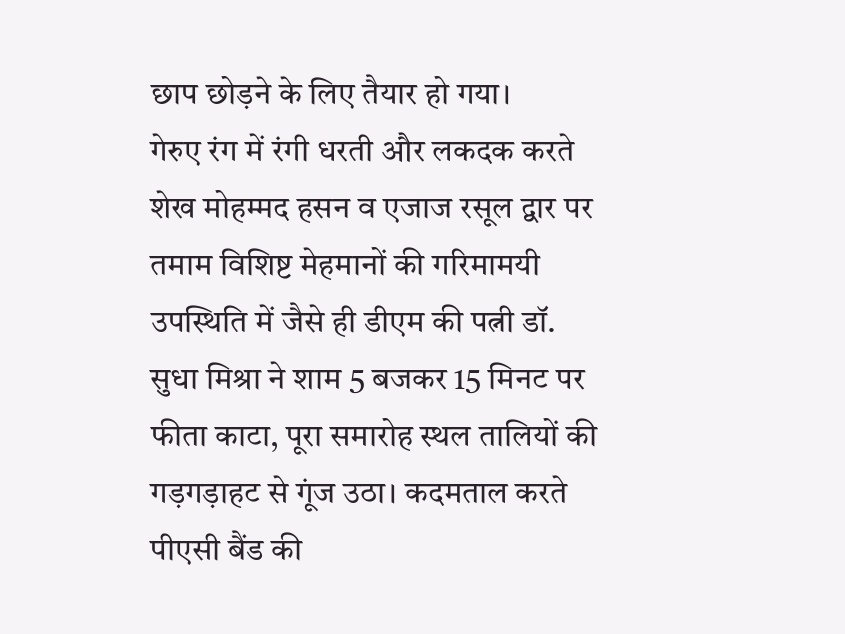छाप छोड़ने के लिए तैयार हो गया।
गेरुए रंग में रंगी धरती और लकदक करते शेख मोहम्मद हसन व एजाज रसूल द्वार पर तमाम विशिष्ट मेहमानों की गरिमामयी उपस्थिति में जैसे ही डीएम की पत्नी डॉ. सुधा मिश्रा ने शाम 5 बजकर 15 मिनट पर फीता काटा, पूरा समारोह स्थल तालियों की गड़गड़ाहट से गूंज उठा। कदमताल करते पीएसी बैंड की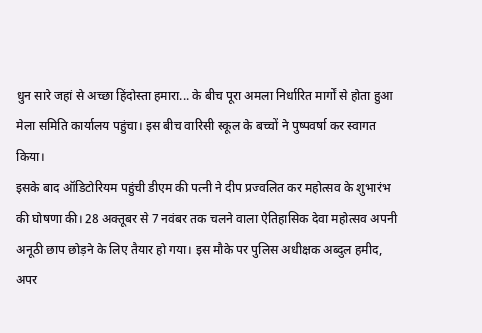धुन सारे जहां से अच्छा हिंदोस्ता हमारा... के बीच पूरा अमला निर्धारित मार्गों से होता हुआ मेला समिति कार्यालय पहुंचा। इस बीच वारिसी स्कूल के बच्चों ने पुष्पवर्षा कर स्वागत किया।
इसके बाद ऑडिटोरियम पहुंची डीएम की पत्नी ने दीप प्रज्वलित कर महोत्सव के शुभारंभ की घोषणा की। 28 अक्तूबर से 7 नवंबर तक चलने वाला ऐतिहासिक देवा महोत्सव अपनी अनूठी छाप छोड़ने के लिए तैयार हो गया। इस मौके पर पुलिस अधीक्षक अब्दुल हमीद, अपर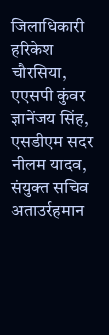जिलाधिकारी हरिकेश चौरसिया, एएसपी कुंवर ज्ञानेंजय सिंह, एसडीएम सदर नीलम यादव, संयुक्त सचिव अताउर्रहमान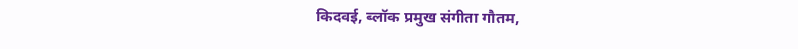किदवई, ब्लॉक प्रमुख संगीता गौतम,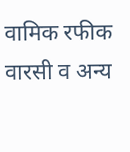वामिक रफीक वारसी व अन्य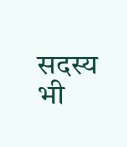सदस्य भी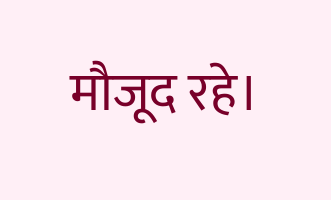मौजूद रहे।